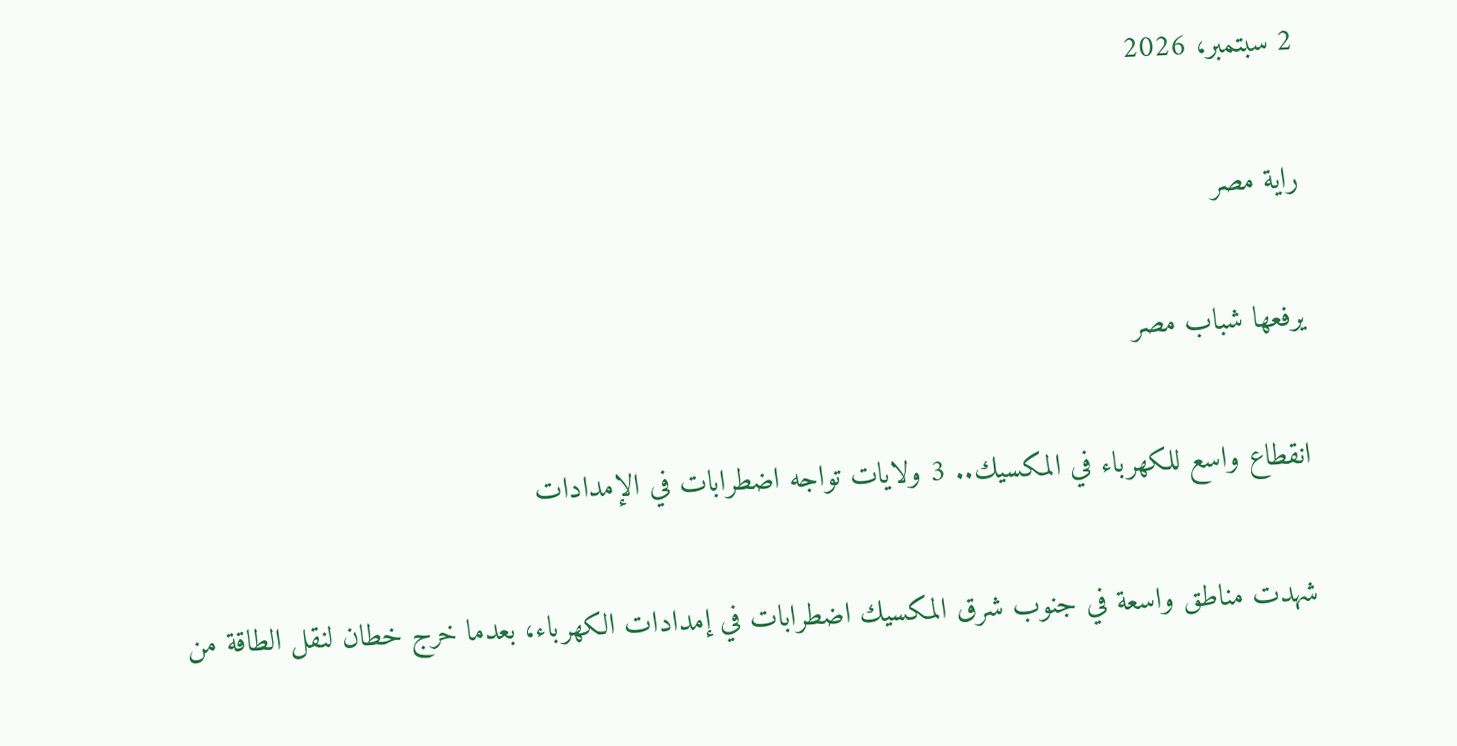2 سبتمبر، 2026

راية مصر

يرفعها شباب مصر

انقطاع واسع للكهرباء في المكسيك.. 3 ولايات تواجه اضطرابات في الإمدادات

شهدت مناطق واسعة في جنوب شرق المكسيك اضطرابات في إمدادات الكهرباء، بعدما خرج خطان لنقل الطاقة من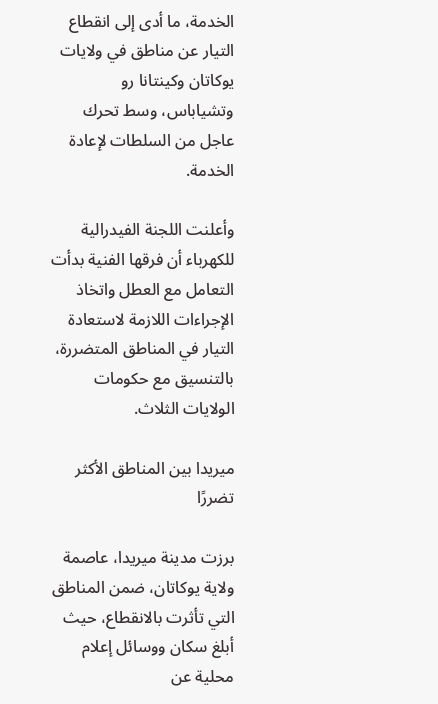الخدمة، ما أدى إلى انقطاع التيار عن مناطق في ولايات يوكاتان وكينتانا رو وتشياباس، وسط تحرك عاجل من السلطات لإعادة الخدمة.

وأعلنت اللجنة الفيدرالية للكهرباء أن فرقها الفنية بدأت التعامل مع العطل واتخاذ الإجراءات اللازمة لاستعادة التيار في المناطق المتضررة، بالتنسيق مع حكومات الولايات الثلاث.

ميريدا بين المناطق الأكثر تضررًا

برزت مدينة ميريدا، عاصمة ولاية يوكاتان، ضمن المناطق التي تأثرت بالانقطاع، حيث أبلغ سكان ووسائل إعلام محلية عن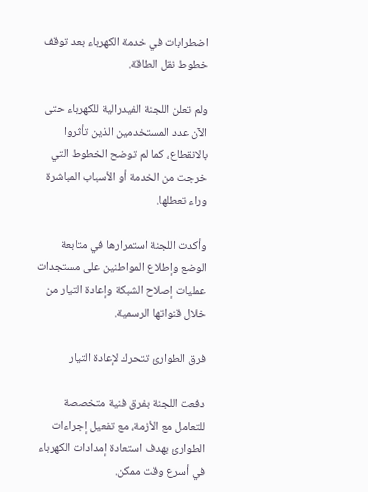اضطرابات في خدمة الكهرباء بعد توقف خطوط نقل الطاقة.

ولم تعلن اللجنة الفيدرالية للكهرباء حتى الآن عدد المستخدمين الذين تأثروا بالانقطاع، كما لم توضح الخطوط التي خرجت من الخدمة أو الأسباب المباشرة وراء تعطلها.

وأكدت اللجنة استمرارها في متابعة الوضع وإطلاع المواطنين على مستجدات عمليات إصلاح الشبكة وإعادة التيار من خلال قنواتها الرسمية.

فرق الطوارئ تتحرك لإعادة التيار

دفعت اللجنة بفرق فنية متخصصة للتعامل مع الأزمة، مع تفعيل إجراءات الطوارئ بهدف استعادة إمدادات الكهرباء في أسرع وقت ممكن.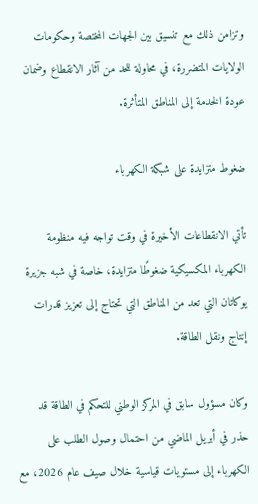وتزامن ذلك مع تنسيق بين الجهات المختصة وحكومات الولايات المتضررة، في محاولة للحد من آثار الانقطاع وضمان عودة الخدمة إلى المناطق المتأثرة.

ضغوط متزايدة على شبكة الكهرباء

تأتي الانقطاعات الأخيرة في وقت تواجه فيه منظومة الكهرباء المكسيكية ضغوطًا متزايدة، خاصة في شبه جزيرة يوكاتان التي تعد من المناطق التي تحتاج إلى تعزيز قدرات إنتاج ونقل الطاقة.

وكان مسؤول سابق في المركز الوطني للتحكم في الطاقة قد حذر في أبريل الماضي من احتمال وصول الطلب على الكهرباء إلى مستويات قياسية خلال صيف عام 2026، مع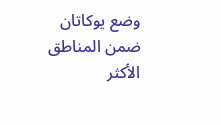وضع يوكاتان ضمن المناطق الأكثر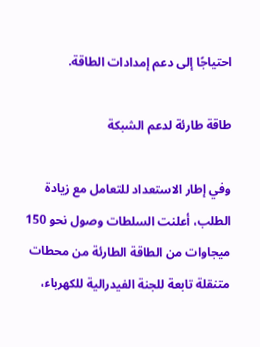احتياجًا إلى دعم إمدادات الطاقة.

طاقة طارئة لدعم الشبكة

وفي إطار الاستعداد للتعامل مع زيادة الطلب، أعلنت السلطات وصول نحو 150 ميجاوات من الطاقة الطارئة من محطات متنقلة تابعة للجنة الفيدرالية للكهرباء،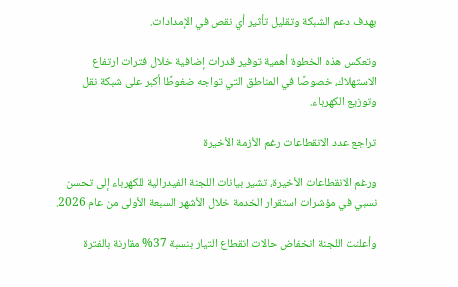بهدف دعم الشبكة وتقليل تأثير أي نقص في الإمدادات.

وتعكس هذه الخطوة أهمية توفير قدرات إضافية خلال فترات ارتفاع الاستهلاك، خصوصًا في المناطق التي تواجه ضغوطًا أكبر على شبكة نقل وتوزيع الكهرباء.

تراجع عدد الانقطاعات رغم الأزمة الأخيرة

ورغم الانقطاعات الأخيرة، تشير بيانات اللجنة الفيدرالية للكهرباء إلى تحسن نسبي في مؤشرات استقرار الخدمة خلال الأشهر السبعة الأولى من عام 2026.

وأعلنت اللجنة انخفاض حالات انقطاع التيار بنسبة 37% مقارنة بالفترة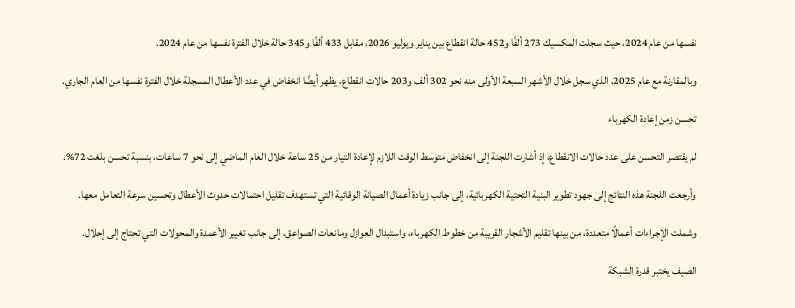نفسها من عام 2024، حيث سجلت المكسيك 273 ألفًا و452 حالة انقطاع بين يناير ويوليو 2026، مقابل 433 ألفًا و345 حالة خلال الفترة نفسها من عام 2024.

وبالمقارنة مع عام 2025، الذي سجل خلال الأشهر السبعة الأولى منه نحو 302 ألف و203 حالات انقطاع، يظهر أيضًا انخفاض في عدد الأعطال المسجلة خلال الفترة نفسها من العام الجاري.

تحسن زمن إعادة الكهرباء

لم يقتصر التحسن على عدد حالات الانقطاع، إذ أشارت اللجنة إلى انخفاض متوسط الوقت اللازم لإعادة التيار من 25 ساعة خلال العام الماضي إلى نحو 7 ساعات، بنسبة تحسن بلغت 72%.

وأرجعت اللجنة هذه النتائج إلى جهود تطوير البنية التحتية الكهربائية، إلى جانب زيادة أعمال الصيانة الوقائية التي تستهدف تقليل احتمالات حدوث الأعطال وتحسين سرعة التعامل معها.

وشملت الإجراءات أعمالًا متعددة، من بينها تقليم الأشجار القريبة من خطوط الكهرباء، واستبدال العوازل ومانعات الصواعق، إلى جانب تغيير الأعمدة والمحولات التي تحتاج إلى إحلال.

الصيف يختبر قدرة الشبكة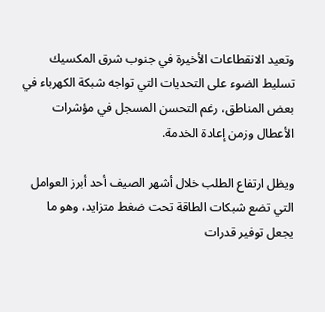وتعيد الانقطاعات الأخيرة في جنوب شرق المكسيك تسليط الضوء على التحديات التي تواجه شبكة الكهرباء في بعض المناطق، رغم التحسن المسجل في مؤشرات الأعطال وزمن إعادة الخدمة.

ويظل ارتفاع الطلب خلال أشهر الصيف أحد أبرز العوامل التي تضع شبكات الطاقة تحت ضغط متزايد، وهو ما يجعل توفير قدرات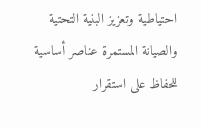احتياطية وتعزيز البنية التحتية والصيانة المستمرة عناصر أساسية للحفاظ على استقرار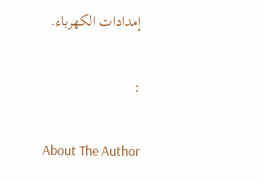إمدادات الكهرباء.

:

About The Author